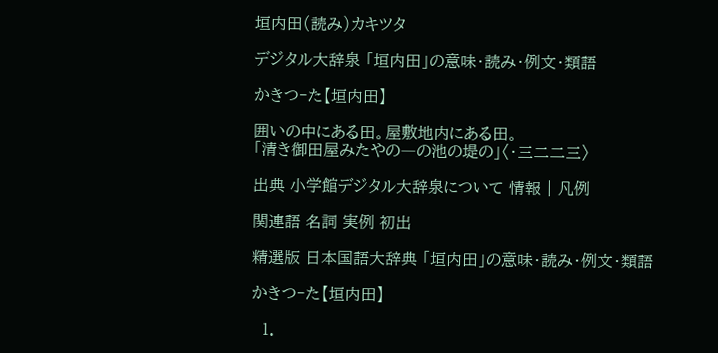垣内田(読み)カキツタ

デジタル大辞泉 「垣内田」の意味・読み・例文・類語

かきつ‐た【垣内田】

囲いの中にある田。屋敷地内にある田。
「清き御田屋みたやの―の池の堤の」〈・三二二三〉

出典 小学館デジタル大辞泉について 情報 | 凡例

関連語 名詞 実例 初出

精選版 日本国語大辞典 「垣内田」の意味・読み・例文・類語

かきつ‐た【垣内田】

  1.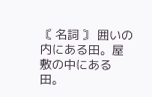〘 名詞 〙 囲いの内にある田。屋敷の中にある田。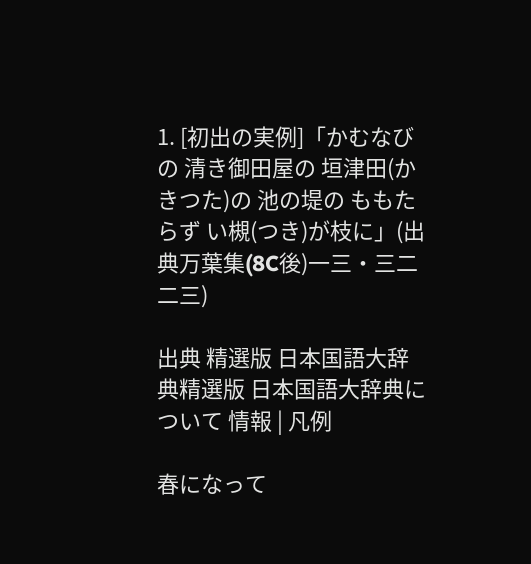1. [初出の実例]「かむなびの 清き御田屋の 垣津田(かきつた)の 池の堤の ももたらず い槻(つき)が枝に」(出典万葉集(8C後)一三・三二二三)

出典 精選版 日本国語大辞典精選版 日本国語大辞典について 情報 | 凡例

春になって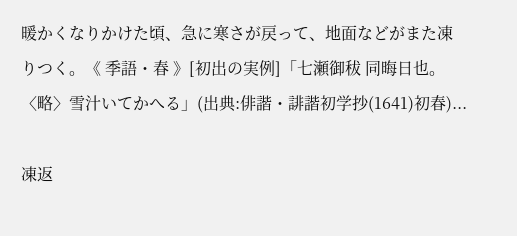暖かくなりかけた頃、急に寒さが戻って、地面などがまた凍りつく。《 季語・春 》[初出の実例]「七瀬御秡 同晦日也。〈略〉雪汁いてかへる」(出典:俳諧・誹諧初学抄(1641)初春)...

凍返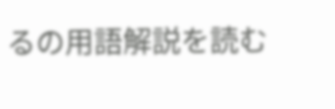るの用語解説を読む